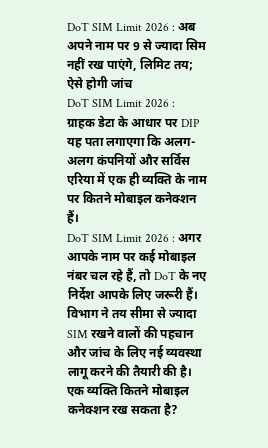DoT SIM Limit 2026 : अब अपने नाम पर 9 से ज्यादा सिम नहीं रख पाएंगे, लिमिट तय; ऐसे होगी जांच
DoT SIM Limit 2026 : ग्राहक डेटा के आधार पर DIP यह पता लगाएगा कि अलग-अलग कंपनियों और सर्विस एरिया में एक ही व्यक्ति के नाम पर कितने मोबाइल कनेक्शन हैं।
DoT SIM Limit 2026 : अगर आपके नाम पर कई मोबाइल नंबर चल रहे हैं, तो DoT के नए निर्देश आपके लिए जरूरी हैं। विभाग ने तय सीमा से ज्यादा SIM रखने वालों की पहचान और जांच के लिए नई व्यवस्था लागू करने की तैयारी की है।
एक व्यक्ति कितने मोबाइल कनेक्शन रख सकता है?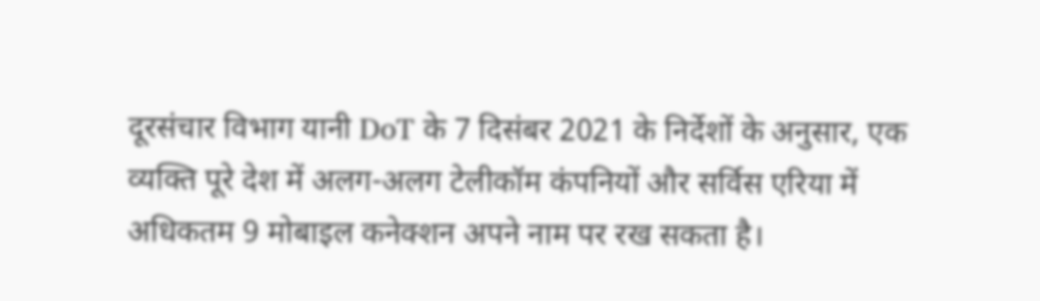दूरसंचार विभाग यानी DoT के 7 दिसंबर 2021 के निर्देशों के अनुसार, एक व्यक्ति पूरे देश में अलग-अलग टेलीकॉम कंपनियों और सर्विस एरिया में अधिकतम 9 मोबाइल कनेक्शन अपने नाम पर रख सकता है।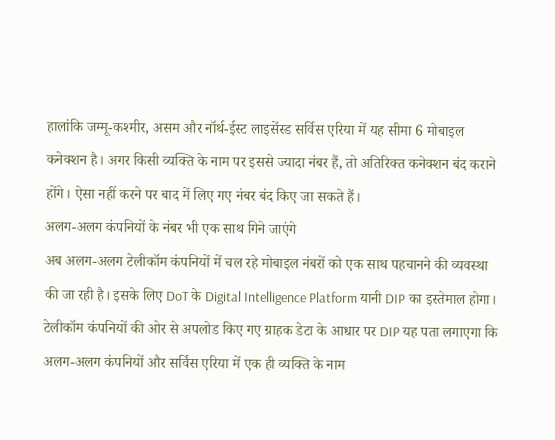हालांकि जम्मू-कश्मीर, असम और नॉर्थ-ईस्ट लाइसेंस्ड सर्विस एरिया में यह सीमा 6 मोबाइल कनेक्शन है। अगर किसी व्यक्ति के नाम पर इससे ज्यादा नंबर हैं, तो अतिरिक्त कनेक्शन बंद कराने होंगे। ऐसा नहीं करने पर बाद में लिए गए नंबर बंद किए जा सकते हैं।
अलग-अलग कंपनियों के नंबर भी एक साथ गिने जाएंगे
अब अलग-अलग टेलीकॉम कंपनियों में चल रहे मोबाइल नंबरों को एक साथ पहचानने की व्यवस्था की जा रही है। इसके लिए DoT के Digital Intelligence Platform यानी DIP का इस्तेमाल होगा।
टेलीकॉम कंपनियों की ओर से अपलोड किए गए ग्राहक डेटा के आधार पर DIP यह पता लगाएगा कि अलग-अलग कंपनियों और सर्विस एरिया में एक ही व्यक्ति के नाम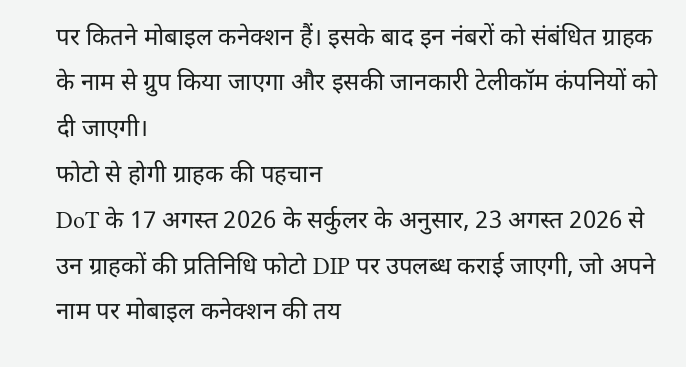पर कितने मोबाइल कनेक्शन हैं। इसके बाद इन नंबरों को संबंधित ग्राहक के नाम से ग्रुप किया जाएगा और इसकी जानकारी टेलीकॉम कंपनियों को दी जाएगी।
फोटो से होगी ग्राहक की पहचान
DoT के 17 अगस्त 2026 के सर्कुलर के अनुसार, 23 अगस्त 2026 से उन ग्राहकों की प्रतिनिधि फोटो DIP पर उपलब्ध कराई जाएगी, जो अपने नाम पर मोबाइल कनेक्शन की तय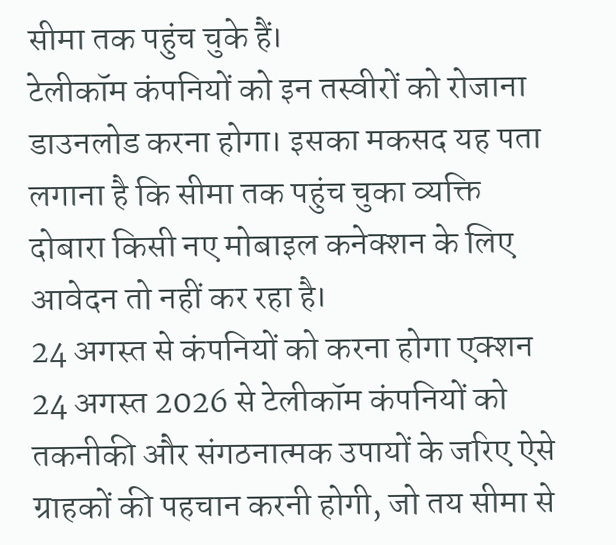सीमा तक पहुंच चुके हैं।
टेलीकॉम कंपनियों को इन तस्वीरों को रोजाना डाउनलोड करना होगा। इसका मकसद यह पता लगाना है कि सीमा तक पहुंच चुका व्यक्ति दोबारा किसी नए मोबाइल कनेक्शन के लिए आवेदन तो नहीं कर रहा है।
24 अगस्त से कंपनियों को करना होगा एक्शन
24 अगस्त 2026 से टेलीकॉम कंपनियों को तकनीकी और संगठनात्मक उपायों के जरिए ऐसे ग्राहकों की पहचान करनी होगी, जो तय सीमा से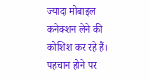ज्यादा मोबाइल कनेक्शन लेने की कोशिश कर रहे हैं।
पहचान होने पर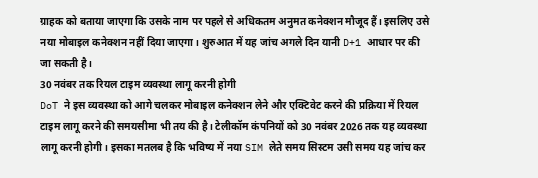ग्राहक को बताया जाएगा कि उसके नाम पर पहले से अधिकतम अनुमत कनेक्शन मौजूद हैं। इसलिए उसे नया मोबाइल कनेक्शन नहीं दिया जाएगा। शुरुआत में यह जांच अगले दिन यानी D+1 आधार पर की जा सकती है।
30 नवंबर तक रियल टाइम व्यवस्था लागू करनी होगी
DoT ने इस व्यवस्था को आगे चलकर मोबाइल कनेक्शन लेने और एक्टिवेट करने की प्रक्रिया में रियल टाइम लागू करने की समयसीमा भी तय की है। टेलीकॉम कंपनियों को 30 नवंबर 2026 तक यह व्यवस्था लागू करनी होगी। इसका मतलब है कि भविष्य में नया SIM लेते समय सिस्टम उसी समय यह जांच कर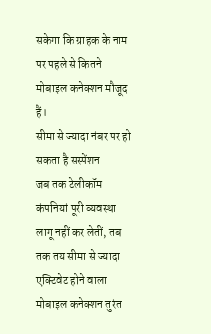सकेगा कि ग्राहक के नाम पर पहले से कितने मोबाइल कनेक्शन मौजूद हैं।
सीमा से ज्यादा नंबर पर हो सकता है सस्पेंशन
जब तक टेलीकॉम कंपनियां पूरी व्यवस्था लागू नहीं कर लेतीं, तब तक तय सीमा से ज्यादा एक्टिवेट होने वाला मोबाइल कनेक्शन तुरंत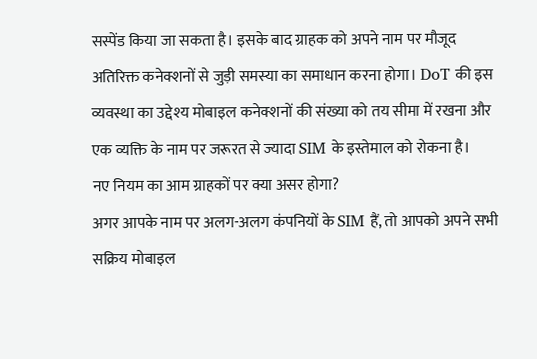सस्पेंड किया जा सकता है। इसके बाद ग्राहक को अपने नाम पर मौजूद अतिरिक्त कनेक्शनों से जुड़ी समस्या का समाधान करना होगा। DoT की इस व्यवस्था का उद्देश्य मोबाइल कनेक्शनों की संख्या को तय सीमा में रखना और एक व्यक्ति के नाम पर जरूरत से ज्यादा SIM के इस्तेमाल को रोकना है।
नए नियम का आम ग्राहकों पर क्या असर होगा?
अगर आपके नाम पर अलग-अलग कंपनियों के SIM हैं, तो आपको अपने सभी सक्रिय मोबाइल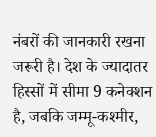नंबरों की जानकारी रखना जरूरी है। देश के ज्यादातर हिस्सों में सीमा 9 कनेक्शन है, जबकि जम्मू-कश्मीर,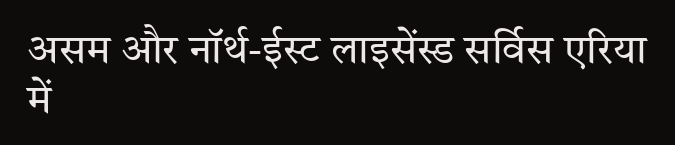असम और नॉर्थ-ईस्ट लाइसेंस्ड सर्विस एरिया में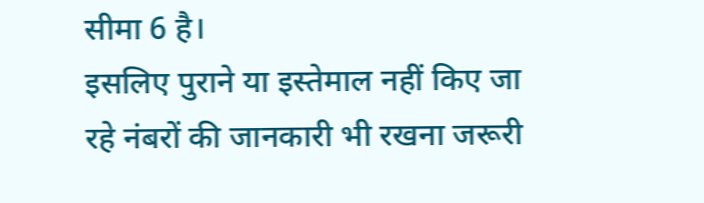सीमा 6 है।
इसलिए पुराने या इस्तेमाल नहीं किए जा रहे नंबरों की जानकारी भी रखना जरूरी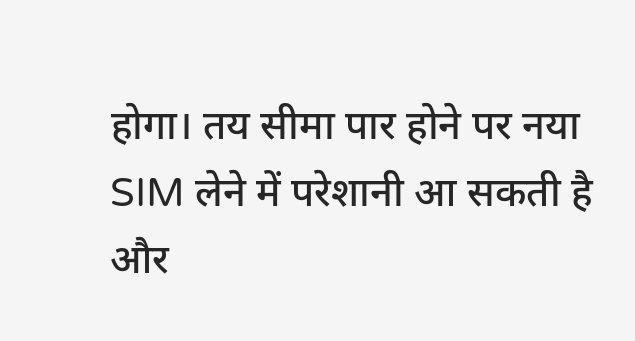होगा। तय सीमा पार होने पर नया SIM लेने में परेशानी आ सकती है और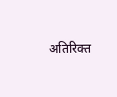अतिरिक्त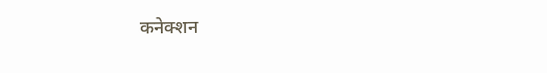कनेक्शन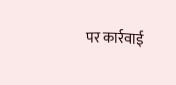पर कार्रवाई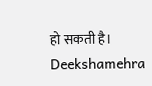हो सकती है।
Deekshamehra